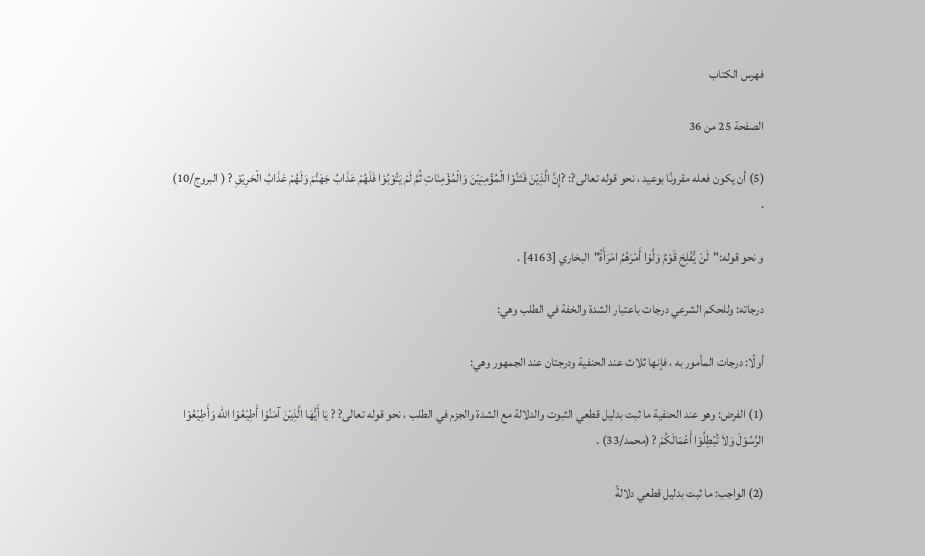فهرس الكتاب

الصفحة 25 من 36

(5) أن يكون فعله مقرونًا بوعيد ، نحو قوله تعالى?: ?إِنَّ الَّذِيْنَ فَتَنُوْا الْمُؤْمِنِيْنَ وَالْمُؤْمِنَاتِ ثُمَّ لَمْ يَتُوْبُوْا فَلَهُمْ عَذَابُ جَهَنَّمَ وَلَهُمْ عَذَابُ الْحَرِيْقِ ? ( البروج/10) .

و نحو قوله:"لَنْ يُّفْلِحَ قَوْمٌ وَلَّوْا أَمْرَهُمُ امْرَأَةً"البخاري [4163] .

درجاته: وللحكم الشرعي درجات باعتبار الشدة والخفة في الطلب وهي:

أولًا: درجات المأمور به ، فإنها ثلاث عند الحنفية ودرجتان عند الجمهور وهي:

(1) الفرض: وهو عند الحنفية ما ثبت بدليل قطعي الثبوت والدلالة مع الشدة والجزم في الطلب ، نحو قوله تعالى? ? يَا أَيُّهَا الَّذِيْنَ آمَنُوْا أَطِيْعُوْا الله وَأَطِيْعُوْا الرَّسُوْلَ وَلاَ تُبْطِلُوْا أَعْمَالَكُمْ ? (محمد/33) .

(2) الواجب: ما ثبت بدليل قطعي دلالةً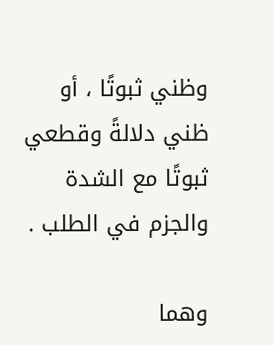وظني ثبوتًا ، أو ظني دلالةً وقطعي ثبوتًا مع الشدة والجزم في الطلب .

وهما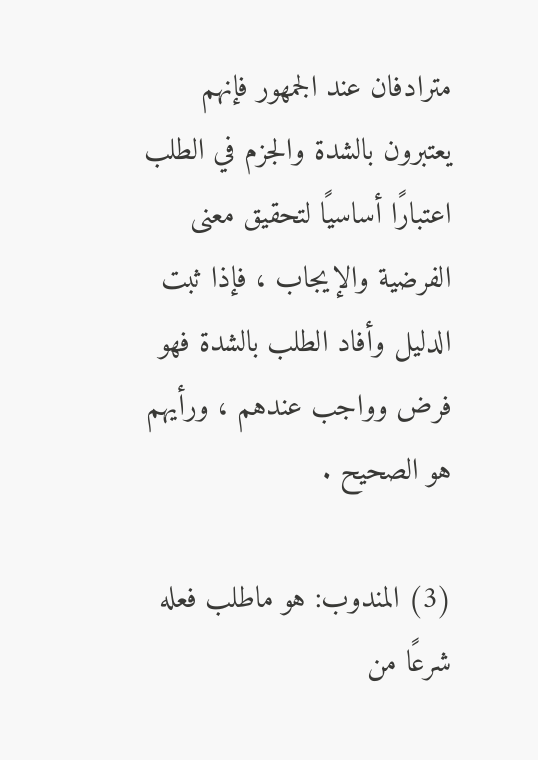مترادفان عند الجمهور فإنهم يعتبرون بالشدة والجزم في الطلب اعتبارًا أساسيًا لتحقيق معنى الفرضية والإيجاب ، فإذا ثبت الدليل وأفاد الطلب بالشدة فهو فرض وواجب عندهم ، ورأيهم هو الصحيح .

(3) المندوب: هو ماطلب فعله شرعًا من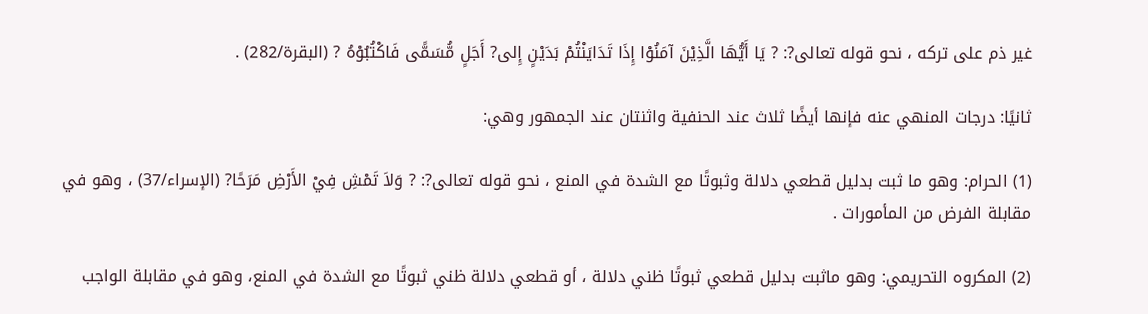غير ذم على تركه ، نحو قوله تعالى?: ? يَا أَيُّهَا الَّذِيْنَ آمَنُوْا إِذَا تَدَايَنْتُمْ بَدَيْنٍ إِلى? أَجَلٍ مُّسَمًّى فَاكْتُبُوْهُ ? (البقرة/282) .

ثانيًا: درجات المنهي عنه فإنها أيضًا ثلاث عند الحنفية واثنتان عند الجمهور وهي:

(1) الحرام: وهو ما ثبت بدليل قطعي دلالة وثبوتًا مع الشدة في المنع ، نحو قوله تعالى?: ? وَلاَ تَمْشِ فِيْ الأَرْضِ مَرَحًا? (الإسراء/37) ، وهو في مقابلة الفرض من المأمورات .

(2) المكروه التحريمي: وهو ماثبت بدليل قطعي ثبوتًا ظني دلالة ، أو قطعي دلالة ظني ثبوتًا مع الشدة في المنع، وهو في مقابلة الواجب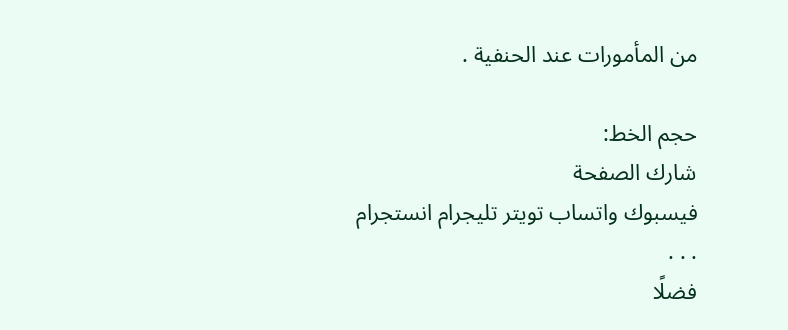من المأمورات عند الحنفية .

حجم الخط:
شارك الصفحة
فيسبوك واتساب تويتر تليجرام انستجرام
. . .
فضلًا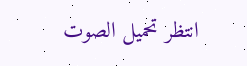انتظر تحميل الصوت